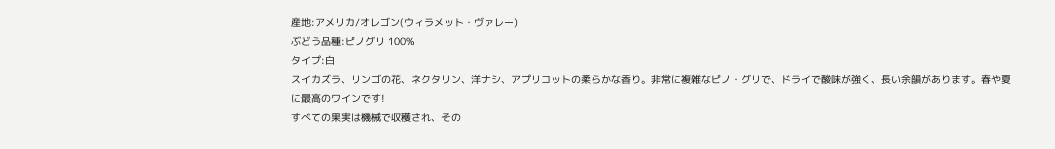産地:アメリカ/オレゴン(ウィラメット・ヴァレー)
ぶどう品種:ピノグリ 100%
タイプ:白
スイカズラ、リンゴの花、ネクタリン、洋ナシ、アプリコットの柔らかな香り。非常に複雑なピノ・グリで、ドライで酸味が強く、長い余韻があります。春や夏に最高のワインです!
すべての果実は機械で収穫され、その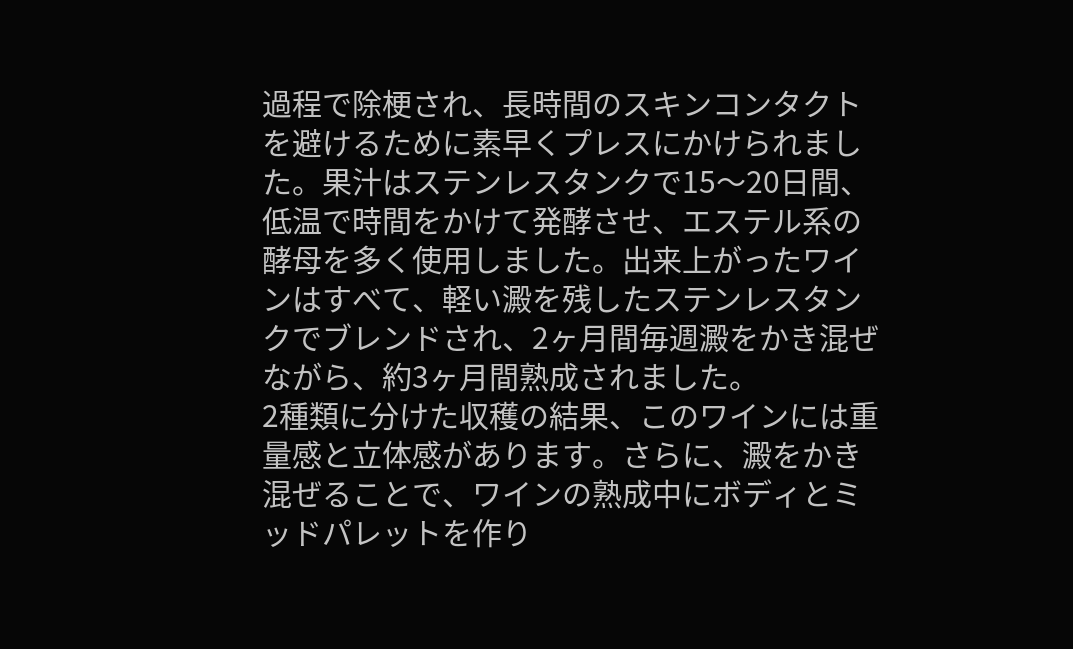過程で除梗され、長時間のスキンコンタクトを避けるために素早くプレスにかけられました。果汁はステンレスタンクで15〜20日間、低温で時間をかけて発酵させ、エステル系の酵母を多く使用しました。出来上がったワインはすべて、軽い澱を残したステンレスタンクでブレンドされ、2ヶ月間毎週澱をかき混ぜながら、約3ヶ月間熟成されました。
2種類に分けた収穫の結果、このワインには重量感と立体感があります。さらに、澱をかき混ぜることで、ワインの熟成中にボディとミッドパレットを作り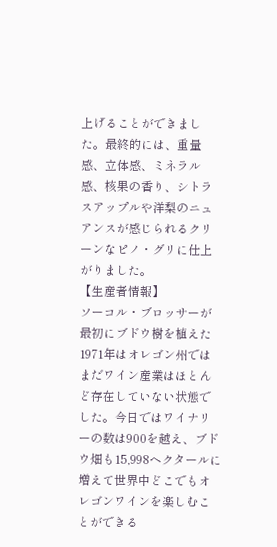上げることができました。最終的には、重量感、立体感、ミネラル感、核果の香り、シトラスアップルや洋梨のニュアンスが感じられるクリーンなピノ・グリに仕上がりました。
【生産者情報】
ソーコル・ブロッサーが最初にブドウ樹を植えた1971年はオレゴン州ではまだワイン産業はほとんど存在していない状態でした。今日ではワイナリーの数は900を越え、ブドウ畑も15,998ヘクタールに増えて世界中どこでもオレゴンワインを楽しむことができる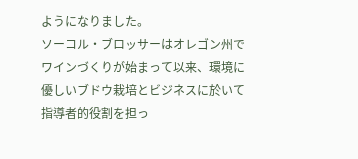ようになりました。
ソーコル・ブロッサーはオレゴン州でワインづくりが始まって以来、環境に優しいブドウ栽培とビジネスに於いて指導者的役割を担っ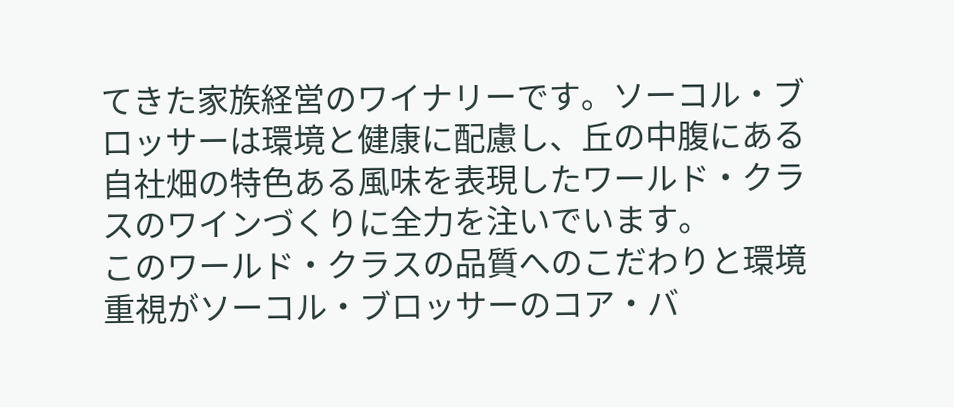てきた家族経営のワイナリーです。ソーコル・ブロッサーは環境と健康に配慮し、丘の中腹にある自社畑の特色ある風味を表現したワールド・クラスのワインづくりに全力を注いでいます。
このワールド・クラスの品質へのこだわりと環境重視がソーコル・ブロッサーのコア・バ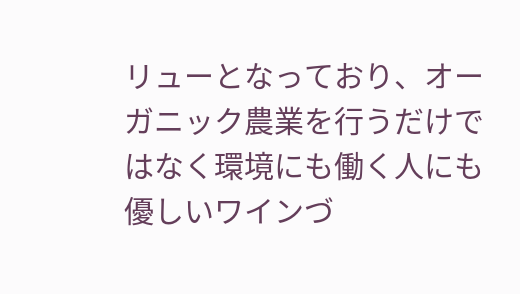リューとなっており、オーガニック農業を行うだけではなく環境にも働く人にも優しいワインづ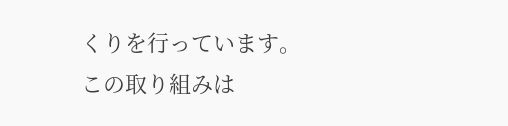くりを行っています。
この取り組みは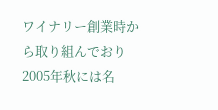ワイナリー創業時から取り組んでおり2005年秋には名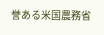誉ある米国農務省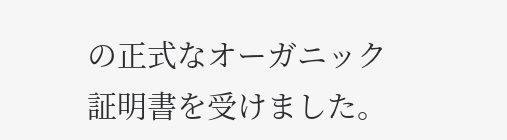の正式なオーガニック証明書を受けました。